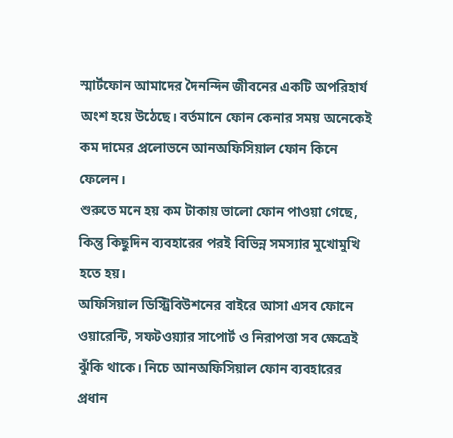স্মার্টফোন আমাদের দৈনন্দিন জীবনের একটি অপরিহার্য অংশ হয়ে উঠেছে। বর্তমানে ফোন কেনার সময় অনেকেই কম দামের প্রলোভনে আনঅফিসিয়াল ফোন কিনে ফেলেন।
শুরুতে মনে হয় কম টাকায় ভালো ফোন পাওয়া গেছে, কিন্তু কিছুদিন ব্যবহারের পরই বিভিন্ন সমস্যার মুখোমুখি হতে হয়।
অফিসিয়াল ডিস্ট্রিবিউশনের বাইরে আসা এসব ফোনে ওয়ারেন্টি, সফটওয়্যার সাপোর্ট ও নিরাপত্তা সব ক্ষেত্রেই ঝুঁকি থাকে। নিচে আনঅফিসিয়াল ফোন ব্যবহারের প্রধান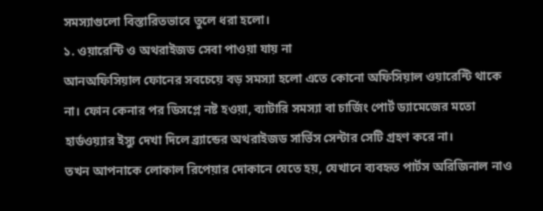সমস্যাগুলো বিস্তারিতভাবে তুলে ধরা হলো।
১. ওয়ারেন্টি ও অথরাইজড সেবা পাওয়া যায় না
আনঅফিসিয়াল ফোনের সবচেয়ে বড় সমস্যা হলো এতে কোনো অফিসিয়াল ওয়ারেন্টি থাকে না। ফোন কেনার পর ডিসপ্লে নষ্ট হওয়া, ব্যাটারি সমস্যা বা চার্জিং পোর্ট ড্যামেজের মতো হার্ডওয়্যার ইস্যু দেখা দিলে ব্র্যান্ডের অথরাইজড সার্ভিস সেন্টার সেটি গ্রহণ করে না।
তখন আপনাকে লোকাল রিপেয়ার দোকানে যেতে হয়, যেখানে ব্যবহৃত পার্টস অরিজিনাল নাও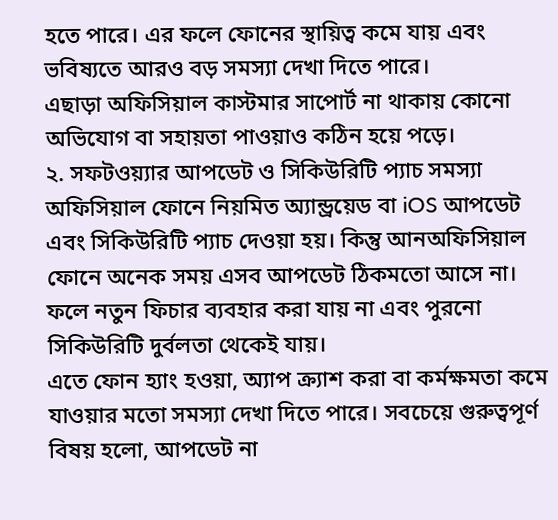হতে পারে। এর ফলে ফোনের স্থায়িত্ব কমে যায় এবং ভবিষ্যতে আরও বড় সমস্যা দেখা দিতে পারে।
এছাড়া অফিসিয়াল কাস্টমার সাপোর্ট না থাকায় কোনো অভিযোগ বা সহায়তা পাওয়াও কঠিন হয়ে পড়ে।
২. সফটওয়্যার আপডেট ও সিকিউরিটি প্যাচ সমস্যা
অফিসিয়াল ফোনে নিয়মিত অ্যান্ড্রয়েড বা iOS আপডেট এবং সিকিউরিটি প্যাচ দেওয়া হয়। কিন্তু আনঅফিসিয়াল ফোনে অনেক সময় এসব আপডেট ঠিকমতো আসে না। ফলে নতুন ফিচার ব্যবহার করা যায় না এবং পুরনো সিকিউরিটি দুর্বলতা থেকেই যায়।
এতে ফোন হ্যাং হওয়া, অ্যাপ ক্র্যাশ করা বা কর্মক্ষমতা কমে যাওয়ার মতো সমস্যা দেখা দিতে পারে। সবচেয়ে গুরুত্বপূর্ণ বিষয় হলো, আপডেট না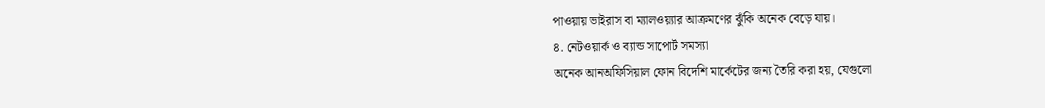পাওয়ায় ভাইরাস বা ম্যালওয়্যার আক্রমণের ঝুঁকি অনেক বেড়ে যায়।
৪. নেটওয়ার্ক ও ব্যান্ড সাপোর্ট সমস্যা
অনেক আনঅফিসিয়াল ফোন বিদেশি মার্কেটের জন্য তৈরি করা হয়, যেগুলো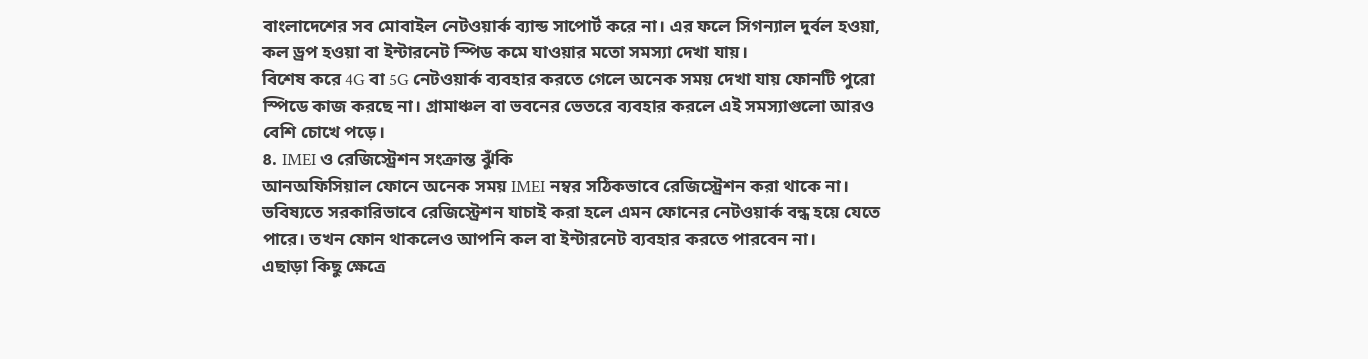বাংলাদেশের সব মোবাইল নেটওয়ার্ক ব্যান্ড সাপোর্ট করে না। এর ফলে সিগন্যাল দুর্বল হওয়া, কল ড্রপ হওয়া বা ইন্টারনেট স্পিড কমে যাওয়ার মতো সমস্যা দেখা যায়।
বিশেষ করে 4G বা 5G নেটওয়ার্ক ব্যবহার করতে গেলে অনেক সময় দেখা যায় ফোনটি পুরো স্পিডে কাজ করছে না। গ্রামাঞ্চল বা ভবনের ভেতরে ব্যবহার করলে এই সমস্যাগুলো আরও বেশি চোখে পড়ে।
৪. IMEI ও রেজিস্ট্রেশন সংক্রান্ত ঝুঁকি
আনঅফিসিয়াল ফোনে অনেক সময় IMEI নম্বর সঠিকভাবে রেজিস্ট্রেশন করা থাকে না। ভবিষ্যতে সরকারিভাবে রেজিস্ট্রেশন যাচাই করা হলে এমন ফোনের নেটওয়ার্ক বন্ধ হয়ে যেতে পারে। তখন ফোন থাকলেও আপনি কল বা ইন্টারনেট ব্যবহার করতে পারবেন না।
এছাড়া কিছু ক্ষেত্রে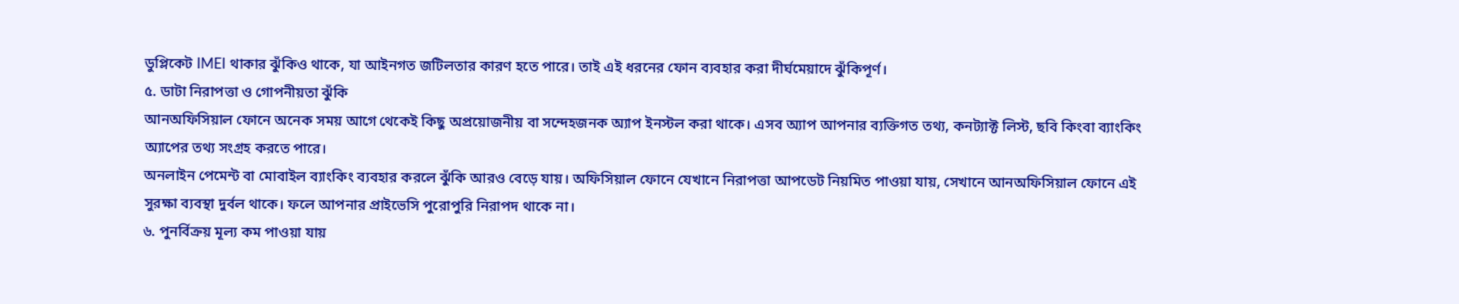ডুপ্লিকেট IMEI থাকার ঝুঁকিও থাকে, যা আইনগত জটিলতার কারণ হতে পারে। তাই এই ধরনের ফোন ব্যবহার করা দীর্ঘমেয়াদে ঝুঁকিপূর্ণ।
৫. ডাটা নিরাপত্তা ও গোপনীয়তা ঝুঁকি
আনঅফিসিয়াল ফোনে অনেক সময় আগে থেকেই কিছু অপ্রয়োজনীয় বা সন্দেহজনক অ্যাপ ইনস্টল করা থাকে। এসব অ্যাপ আপনার ব্যক্তিগত তথ্য, কনট্যাক্ট লিস্ট, ছবি কিংবা ব্যাংকিং অ্যাপের তথ্য সংগ্রহ করতে পারে।
অনলাইন পেমেন্ট বা মোবাইল ব্যাংকিং ব্যবহার করলে ঝুঁকি আরও বেড়ে যায়। অফিসিয়াল ফোনে যেখানে নিরাপত্তা আপডেট নিয়মিত পাওয়া যায়, সেখানে আনঅফিসিয়াল ফোনে এই সুরক্ষা ব্যবস্থা দুর্বল থাকে। ফলে আপনার প্রাইভেসি পুরোপুরি নিরাপদ থাকে না।
৬. পুনর্বিক্রয় মূল্য কম পাওয়া যায়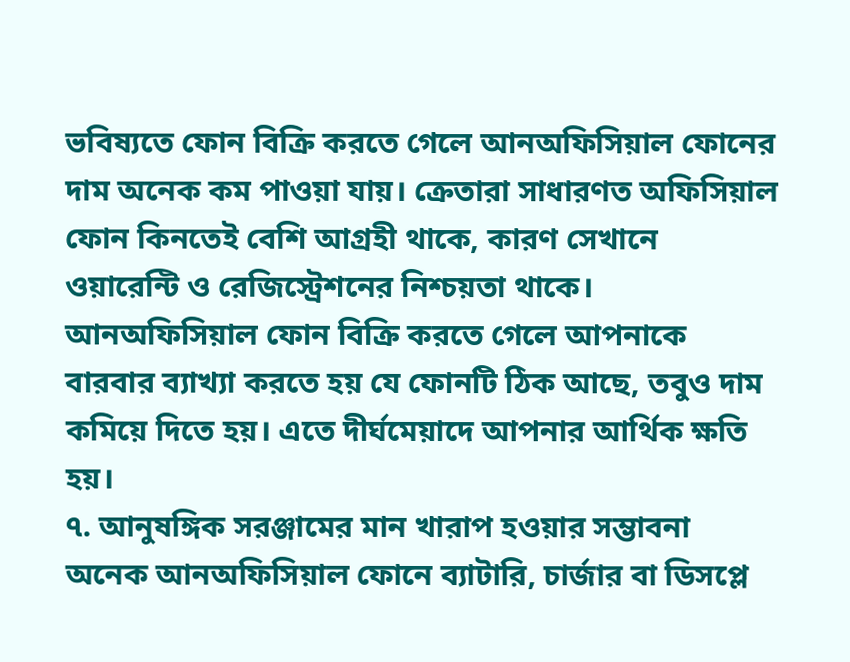ভবিষ্যতে ফোন বিক্রি করতে গেলে আনঅফিসিয়াল ফোনের দাম অনেক কম পাওয়া যায়। ক্রেতারা সাধারণত অফিসিয়াল ফোন কিনতেই বেশি আগ্রহী থাকে, কারণ সেখানে ওয়ারেন্টি ও রেজিস্ট্রেশনের নিশ্চয়তা থাকে।
আনঅফিসিয়াল ফোন বিক্রি করতে গেলে আপনাকে বারবার ব্যাখ্যা করতে হয় যে ফোনটি ঠিক আছে, তবুও দাম কমিয়ে দিতে হয়। এতে দীর্ঘমেয়াদে আপনার আর্থিক ক্ষতি হয়।
৭. আনুষঙ্গিক সরঞ্জামের মান খারাপ হওয়ার সম্ভাবনা
অনেক আনঅফিসিয়াল ফোনে ব্যাটারি, চার্জার বা ডিসপ্লে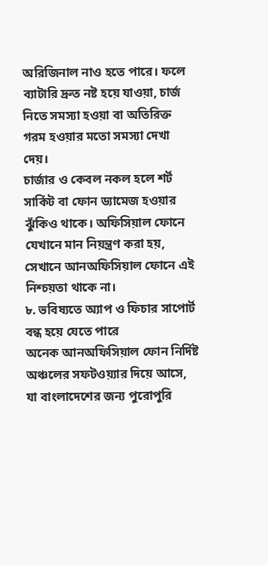অরিজিনাল নাও হতে পারে। ফলে ব্যাটারি দ্রুত নষ্ট হয়ে যাওয়া, চার্জ নিতে সমস্যা হওয়া বা অতিরিক্ত গরম হওয়ার মতো সমস্যা দেখা দেয়।
চার্জার ও কেবল নকল হলে শর্ট সার্কিট বা ফোন ড্যামেজ হওয়ার ঝুঁকিও থাকে। অফিসিয়াল ফোনে যেখানে মান নিয়ন্ত্রণ করা হয়, সেখানে আনঅফিসিয়াল ফোনে এই নিশ্চয়তা থাকে না।
৮. ভবিষ্যতে অ্যাপ ও ফিচার সাপোর্ট বন্ধ হয়ে যেতে পারে
অনেক আনঅফিসিয়াল ফোন নির্দিষ্ট অঞ্চলের সফটওয়্যার দিয়ে আসে, যা বাংলাদেশের জন্য পুরোপুরি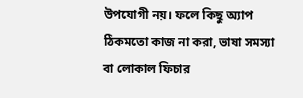উপযোগী নয়। ফলে কিছু অ্যাপ ঠিকমতো কাজ না করা, ভাষা সমস্যা বা লোকাল ফিচার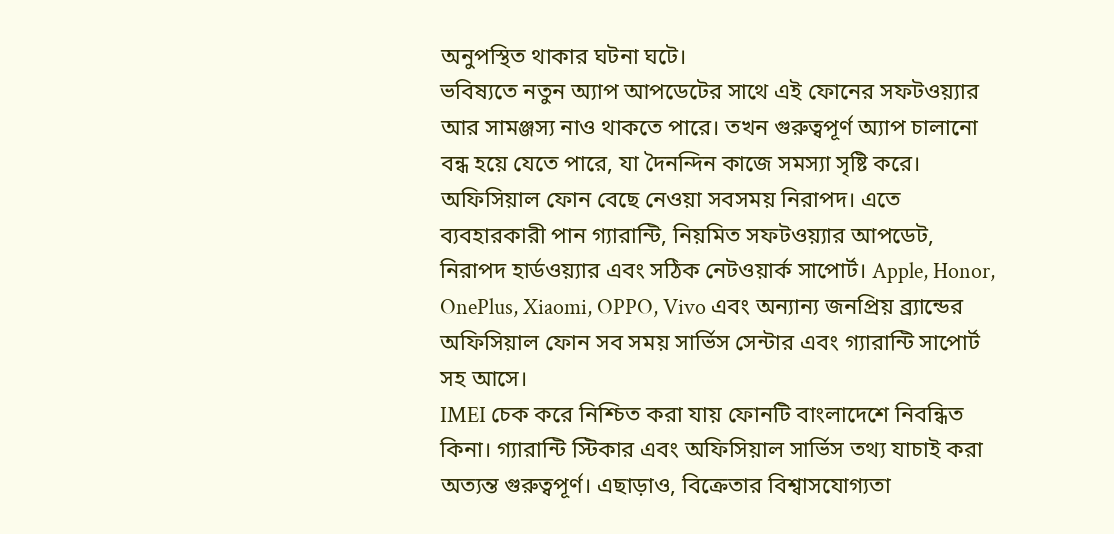অনুপস্থিত থাকার ঘটনা ঘটে।
ভবিষ্যতে নতুন অ্যাপ আপডেটের সাথে এই ফোনের সফটওয়্যার আর সামঞ্জস্য নাও থাকতে পারে। তখন গুরুত্বপূর্ণ অ্যাপ চালানো বন্ধ হয়ে যেতে পারে, যা দৈনন্দিন কাজে সমস্যা সৃষ্টি করে।
অফিসিয়াল ফোন বেছে নেওয়া সবসময় নিরাপদ। এতে ব্যবহারকারী পান গ্যারান্টি, নিয়মিত সফটওয়্যার আপডেট, নিরাপদ হার্ডওয়্যার এবং সঠিক নেটওয়ার্ক সাপোর্ট। Apple, Honor, OnePlus, Xiaomi, OPPO, Vivo এবং অন্যান্য জনপ্রিয় ব্র্যান্ডের অফিসিয়াল ফোন সব সময় সার্ভিস সেন্টার এবং গ্যারান্টি সাপোর্ট সহ আসে।
IMEI চেক করে নিশ্চিত করা যায় ফোনটি বাংলাদেশে নিবন্ধিত কিনা। গ্যারান্টি স্টিকার এবং অফিসিয়াল সার্ভিস তথ্য যাচাই করা অত্যন্ত গুরুত্বপূর্ণ। এছাড়াও, বিক্রেতার বিশ্বাসযোগ্যতা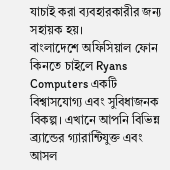যাচাই করা ব্যবহারকারীর জন্য সহায়ক হয়।
বাংলাদেশে অফিসিয়াল ফোন কিনতে চাইলে Ryans Computers একটি বিশ্বাসযোগ্য এবং সুবিধাজনক বিকল্প। এখানে আপনি বিভিন্ন ব্র্যান্ডের গ্যারান্টিযুক্ত এবং আসল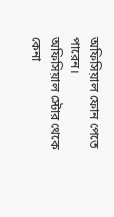অফিসিয়াল ফোন পেতে পারেন।
অফিসিয়াল স্টোর থেকে কেনা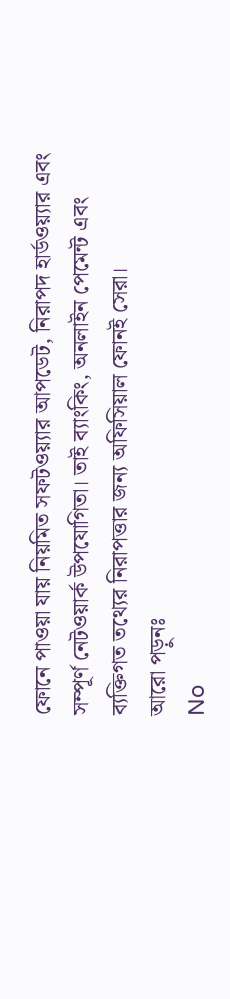ফোনে পাওয়া যায় নিয়মিত সফটওয়্যার আপডেট, নিরাপদ হার্ডওয়্যার এবং সম্পূর্ণ নেটওয়ার্ক উপযোগিতা। তাই ব্যাংকিং, অনলাইন পেমেন্ট এবং ব্যক্তিগত তথ্যের নিরাপত্তার জন্য অফিসিয়াল ফোনই সেরা।
আরো পড়ুনঃ
No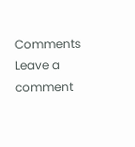Comments
Leave a comment